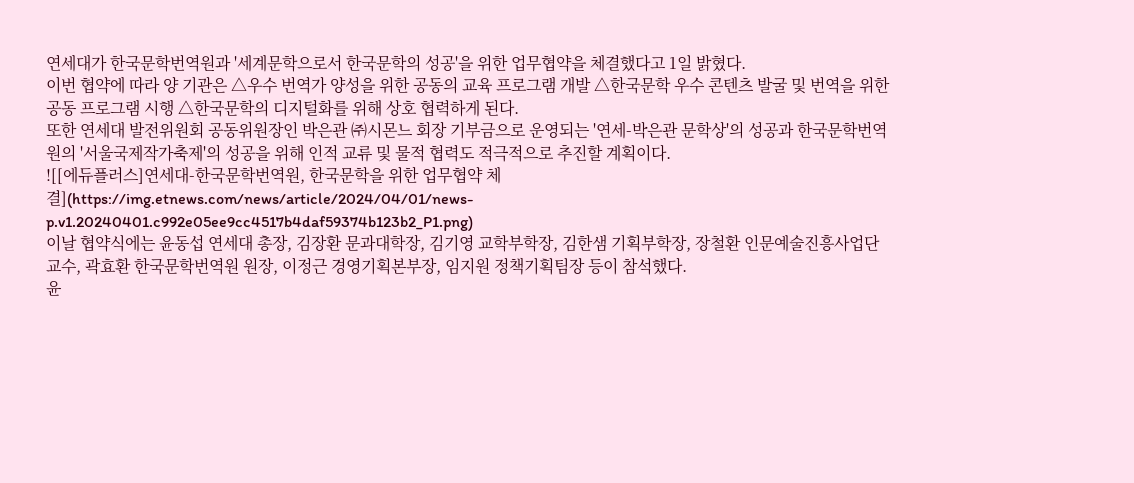연세대가 한국문학번역원과 '세계문학으로서 한국문학의 성공'을 위한 업무협약을 체결했다고 1일 밝혔다.
이번 협약에 따라 양 기관은 △우수 번역가 양성을 위한 공동의 교육 프로그램 개발 △한국문학 우수 콘텐츠 발굴 및 번역을 위한 공동 프로그램 시행 △한국문학의 디지털화를 위해 상호 협력하게 된다.
또한 연세대 발전위원회 공동위원장인 박은관 ㈜시몬느 회장 기부금으로 운영되는 '연세-박은관 문학상'의 성공과 한국문학번역원의 '서울국제작가축제'의 성공을 위해 인적 교류 및 물적 협력도 적극적으로 추진할 계획이다.
![[에듀플러스]연세대-한국문학번역원, 한국문학을 위한 업무협약 체결](https://img.etnews.com/news/article/2024/04/01/news-p.v1.20240401.c992e05ee9cc4517b4daf59374b123b2_P1.png)
이날 협약식에는 윤동섭 연세대 총장, 김장환 문과대학장, 김기영 교학부학장, 김한샘 기획부학장, 장철환 인문예술진흥사업단 교수, 곽효환 한국문학번역원 원장, 이정근 경영기획본부장, 임지원 정책기획팀장 등이 참석했다.
윤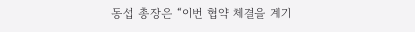동섭 총장은 “이번 협약 체결을 계기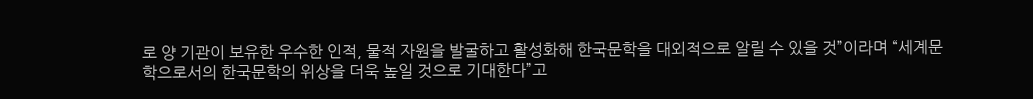로 양 기관이 보유한 우수한 인적, 물적 자원을 발굴하고 활성화해 한국문학을 대외적으로 알릴 수 있을 것”이라며 “세계문학으로서의 한국문학의 위상을 더욱 높일 것으로 기대한다”고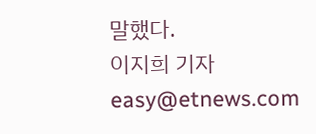말했다.
이지희 기자 easy@etnews.com